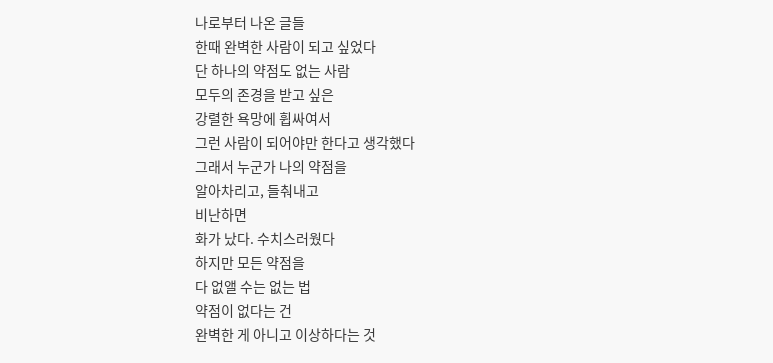나로부터 나온 글들
한때 완벽한 사람이 되고 싶었다
단 하나의 약점도 없는 사람
모두의 존경을 받고 싶은
강렬한 욕망에 휩싸여서
그런 사람이 되어야만 한다고 생각했다
그래서 누군가 나의 약점을
알아차리고, 들춰내고
비난하면
화가 났다. 수치스러웠다
하지만 모든 약점을
다 없앨 수는 없는 법
약점이 없다는 건
완벽한 게 아니고 이상하다는 것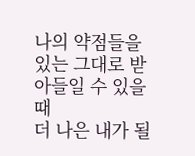나의 약점들을
있는 그대로 받아들일 수 있을 때
더 나은 내가 될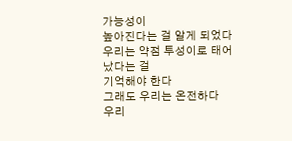가능성이
높아진다는 걸 알게 되었다
우리는 약점 투성이로 태어났다는 걸
기억해야 한다
그래도 우리는 온전하다
우리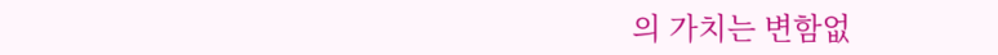의 가치는 변함없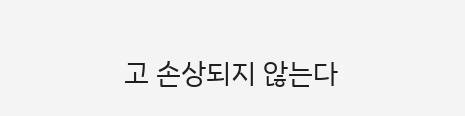고 손상되지 않는다